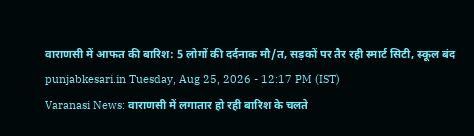वाराणसी में आफत की बारिश: 5 लोगों की दर्दनाक मौ/त, सड़कों पर तैर रही स्मार्ट सिटी, स्कूल बंद
punjabkesari.in Tuesday, Aug 25, 2026 - 12:17 PM (IST)
Varanasi News: वाराणसी में लगातार हो रही बारिश के चलते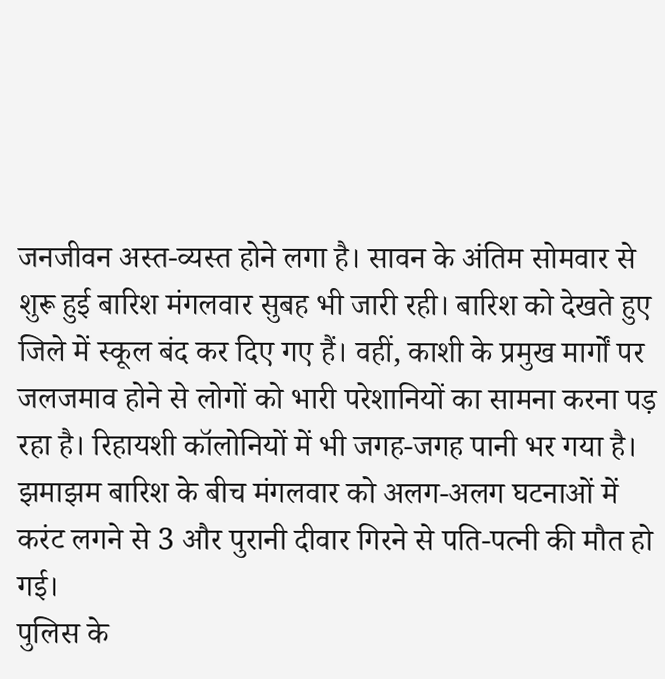जनजीवन अस्त-व्यस्त होने लगा है। सावन के अंतिम सोमवार से शुरू हुई बारिश मंगलवार सुबह भी जारी रही। बारिश को देखते हुए जिले में स्कूल बंद कर दिए गए हैं। वहीं, काशी के प्रमुख मार्गों पर जलजमाव होने से लोगों को भारी परेशानियों का सामना करना पड़ रहा है। रिहायशी कॉलोनियों में भी जगह-जगह पानी भर गया है। झमाझम बारिश के बीच मंगलवार को अलग-अलग घटनाओं में करंट लगने से 3 और पुरानी दीवार गिरने से पति-पत्नी की मौत हो गई।
पुलिस के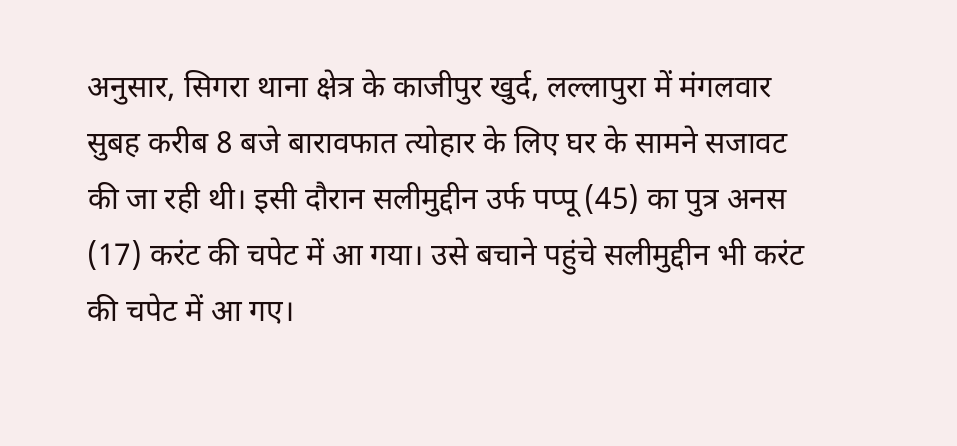अनुसार, सिगरा थाना क्षेत्र के काजीपुर खुर्द, लल्लापुरा में मंगलवार सुबह करीब 8 बजे बारावफात त्योहार के लिए घर के सामने सजावट की जा रही थी। इसी दौरान सलीमुद्दीन उर्फ पप्पू (45) का पुत्र अनस (17) करंट की चपेट में आ गया। उसे बचाने पहुंचे सलीमुद्दीन भी करंट की चपेट में आ गए।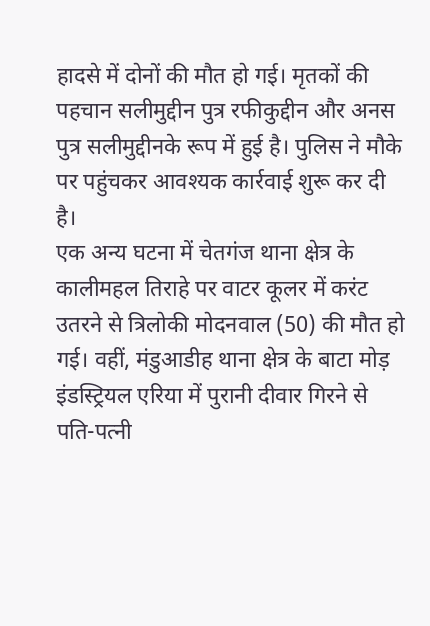हादसे में दोनों की मौत हो गई। मृतकों की पहचान सलीमुद्दीन पुत्र रफीकुद्दीन और अनस पुत्र सलीमुद्दीनके रूप में हुई है। पुलिस ने मौके पर पहुंचकर आवश्यक कार्रवाई शुरू कर दी है।
एक अन्य घटना में चेतगंज थाना क्षेत्र के कालीमहल तिराहे पर वाटर कूलर में करंट उतरने से त्रिलोकी मोदनवाल (50) की मौत हो गई। वहीं, मंडुआडीह थाना क्षेत्र के बाटा मोड़ इंडस्ट्रियल एरिया में पुरानी दीवार गिरने से पति-पत्नी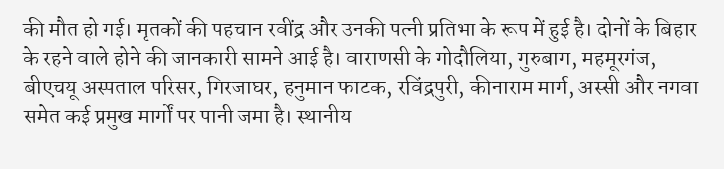की मौत हो गई। मृतकों की पहचान रवींद्र और उनकी पत्नी प्रतिभा के रूप में हुई है। दोनों के बिहार के रहने वाले होने की जानकारी सामने आई है। वाराणसी के गोदौलिया, गुरुबाग, महमूरगंज, बीएचयू अस्पताल परिसर, गिरजाघर, हनुमान फाटक, रविंद्रपुरी, कीनाराम मार्ग, अस्सी और नगवा समेत कई प्रमुख मार्गों पर पानी जमा है। स्थानीय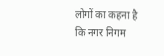लोगों का कहना है कि नगर निगम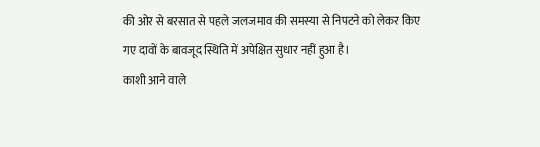की ओर से बरसात से पहले जलजमाव की समस्या से निपटने को लेकर किए गए दावों के बावजूद स्थिति में अपेक्षित सुधार नहीं हुआ है।
काशी आने वाले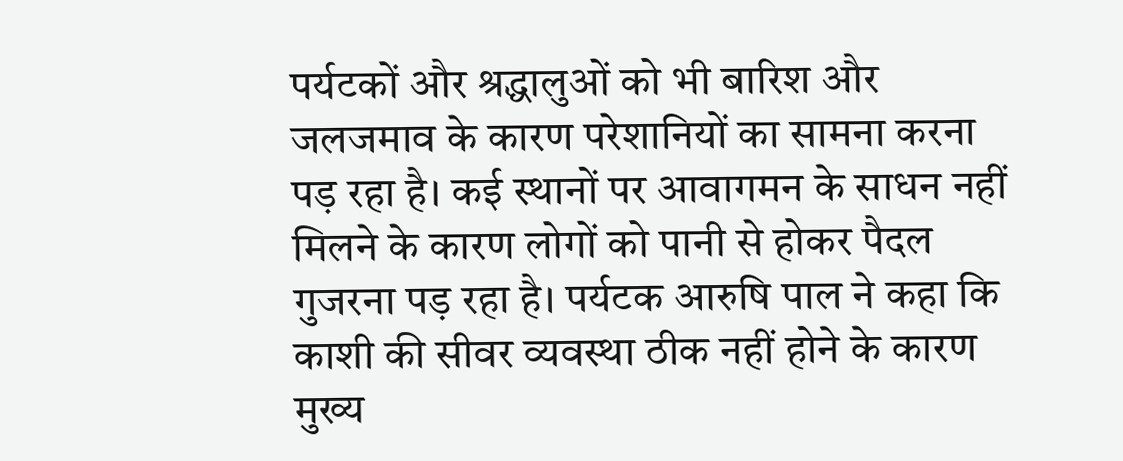पर्यटकों और श्रद्धालुओं को भी बारिश और जलजमाव के कारण परेशानियों का सामना करना पड़ रहा है। कई स्थानों पर आवागमन के साधन नहीं मिलने के कारण लोगों को पानी से होकर पैदल गुजरना पड़ रहा है। पर्यटक आरुषि पाल ने कहा कि काशी की सीवर व्यवस्था ठीक नहीं होने के कारण मुख्य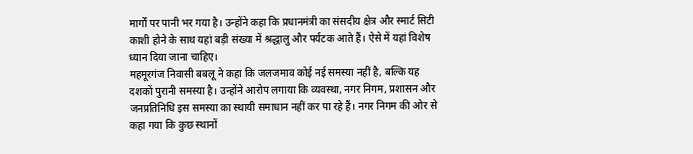मार्गों पर पानी भर गया है। उन्होंने कहा कि प्रधानमंत्री का संसदीय क्षेत्र और स्मार्ट सिटी काशी होने के साथ यहां बड़ी संख्या में श्रद्धालु और पर्यटक आते हैं। ऐसे में यहां विशेष ध्यान दिया जाना चाहिए।
महमूरगंज निवासी बबलू ने कहा कि जलजमाव कोई नई समस्या नहीं है, बल्कि यह दशकों पुरानी समस्या है। उन्होंने आरोप लगाया कि व्यवस्था, नगर निगम, प्रशासन और जनप्रतिनिधि इस समस्या का स्थायी समाधान नहीं कर पा रहे हैं। नगर निगम की ओर से कहा गया कि कुछ स्थानों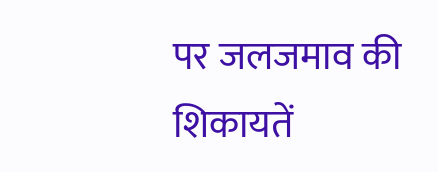पर जलजमाव की शिकायतें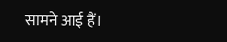सामने आई हैं।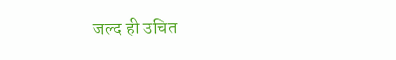जल्द ही उचित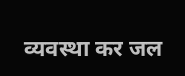व्यवस्था कर जल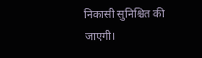निकासी सुनिश्चित की जाएगी।